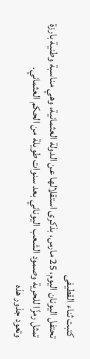كتبت ثناء القطيفى
تحتفل اليونان اليوم، 25 مارس، بذكرى استقلالها عن الدولة العثمانية، وهي مناسبة وطنية بارزة تمثل رمزًا للحرية وصمود الشعب اليوناني بعد سنوات طويلة من الحكم العثماني.
وتعود جذور هذه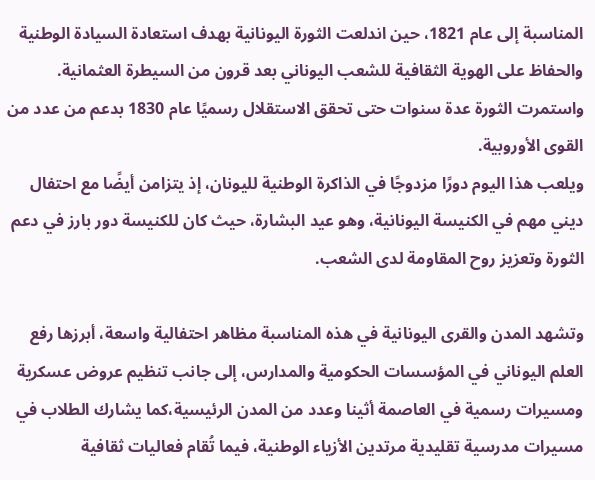المناسبة إلى عام 1821، حين اندلعت الثورة اليونانية بهدف استعادة السيادة الوطنية والحفاظ على الهوية الثقافية للشعب اليوناني بعد قرون من السيطرة العثمانية. واستمرت الثورة عدة سنوات حتى تحقق الاستقلال رسميًا عام 1830 بدعم من عدد من القوى الأوروبية.
ويلعب هذا اليوم دورًا مزدوجًا في الذاكرة الوطنية لليونان، إذ يتزامن أيضًا مع احتفال ديني مهم في الكنيسة اليونانية، وهو عيد البشارة، حيث كان للكنيسة دور بارز في دعم الثورة وتعزيز روح المقاومة لدى الشعب.

وتشهد المدن والقرى اليونانية في هذه المناسبة مظاهر احتفالية واسعة، أبرزها رفع العلم اليوناني في المؤسسات الحكومية والمدارس، إلى جانب تنظيم عروض عسكرية ومسيرات رسمية في العاصمة أثينا وعدد من المدن الرئيسية،كما يشارك الطلاب في مسيرات مدرسية تقليدية مرتدين الأزياء الوطنية، فيما تُقام فعاليات ثقافية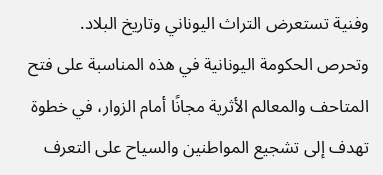وفنية تستعرض التراث اليوناني وتاريخ البلاد.
وتحرص الحكومة اليونانية في هذه المناسبة على فتح المتاحف والمعالم الأثرية مجانًا أمام الزوار، في خطوة تهدف إلى تشجيع المواطنين والسياح على التعرف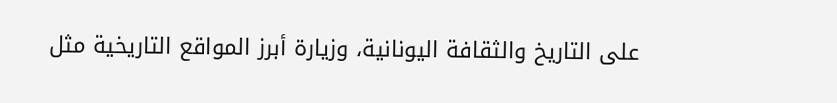على التاريخ والثقافة اليونانية، وزيارة أبرز المواقع التاريخية مثل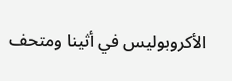الأكروبوليس في أثينا ومتحف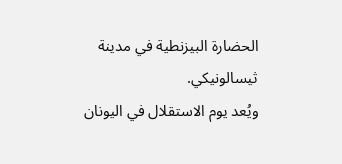الحضارة البيزنطية في مدينة ثيسالونيكي.
ويُعد يوم الاستقلال في اليونان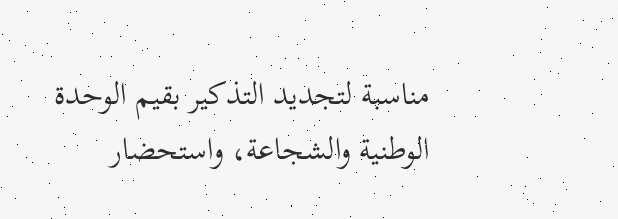مناسبة لتجديد التذكير بقيم الوحدة الوطنية والشجاعة، واستحضار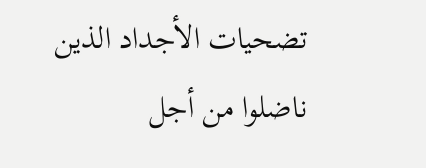تضحيات الأجداد الذين ناضلوا من أجل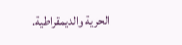الحرية والديمقراطية.